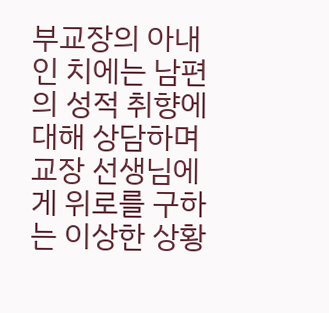부교장의 아내인 치에는 남편의 성적 취향에 대해 상담하며 교장 선생님에게 위로를 구하는 이상한 상황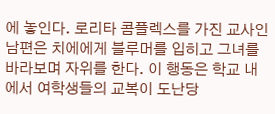에 놓인다. 로리타 콤플렉스를 가진 교사인 남편은 치에에게 블루머를 입히고 그녀를 바라보며 자위를 한다. 이 행동은 학교 내에서 여학생들의 교복이 도난당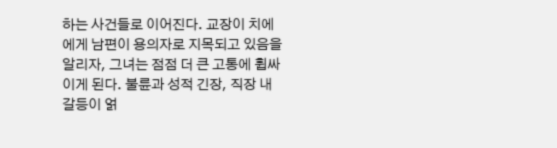하는 사건들로 이어진다. 교장이 치에에게 남편이 용의자로 지목되고 있음을 알리자, 그녀는 점점 더 큰 고통에 휩싸이게 된다. 불륜과 성적 긴장, 직장 내 갈등이 얽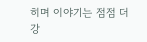히며 이야기는 점점 더 강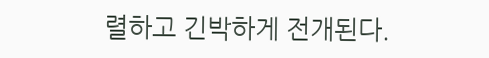렬하고 긴박하게 전개된다.